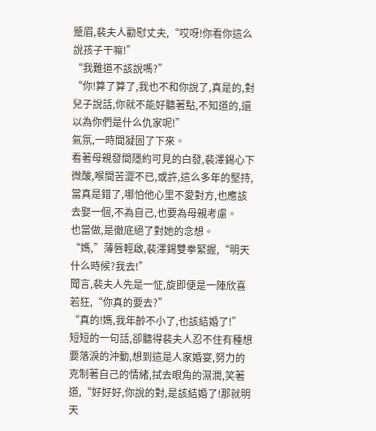蹙眉,裴夫人勸慰丈夫,“哎呀!你看你這么說孩子干嘛!”
“我難道不該說嗎?”
“你!算了算了,我也不和你說了,真是的,對兒子說話,你就不能好聽著點,不知道的,還以為你們是什么仇家呢!”
氣氛,一時間凝固了下來。
看著母親發間隱約可見的白發,裴澤錫心下微酸,喉間苦澀不已,或許,這么多年的堅持,當真是錯了,哪怕他心里不愛對方,也應該去娶一個,不為自己,也要為母親考慮。
也當做,是徹底絕了對她的念想。
“媽,”薄唇輕啟,裴澤錫雙拳緊握,“明天什么時候?我去!”
聞言,裴夫人先是一怔,旋即便是一陣欣喜若狂,“你真的要去?”
“真的!媽,我年齡不小了,也該結婚了!”
短短的一句話,卻聽得裴夫人忍不住有種想要落淚的沖動,想到這是人家婚宴,努力的克制著自己的情緒,拭去眼角的濕潤,笑著道,“好好好,你說的對,是該結婚了!那就明天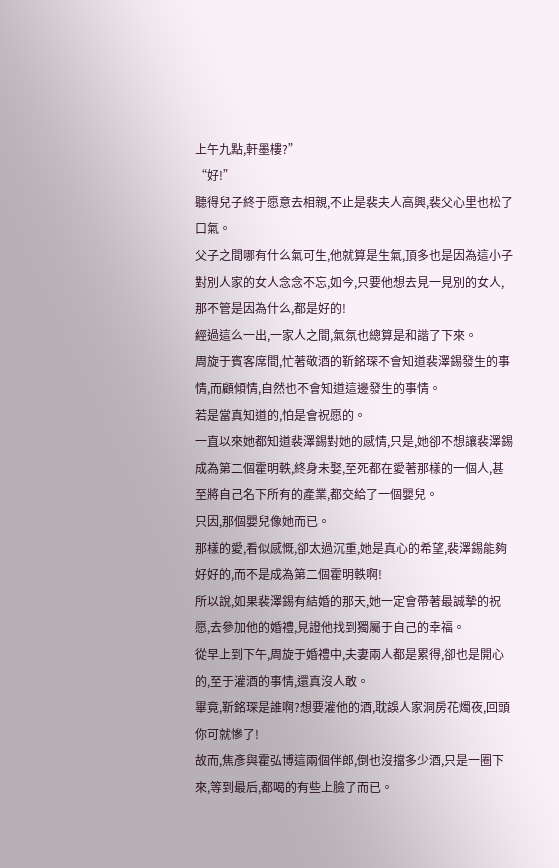上午九點,軒墨樓?”
“好!”
聽得兒子終于愿意去相親,不止是裴夫人高興,裴父心里也松了口氣。
父子之間哪有什么氣可生,他就算是生氣,頂多也是因為這小子對別人家的女人念念不忘,如今,只要他想去見一見別的女人,那不管是因為什么,都是好的!
經過這么一出,一家人之間,氣氛也總算是和諧了下來。
周旋于賓客席間,忙著敬酒的靳銘琛不會知道裴澤錫發生的事情,而顧傾情,自然也不會知道這邊發生的事情。
若是當真知道的,怕是會祝愿的。
一直以來她都知道裴澤錫對她的感情,只是,她卻不想讓裴澤錫成為第二個霍明軼,終身未娶,至死都在愛著那樣的一個人,甚至將自己名下所有的產業,都交給了一個嬰兒。
只因,那個嬰兒像她而已。
那樣的愛,看似感慨,卻太過沉重,她是真心的希望,裴澤錫能夠好好的,而不是成為第二個霍明軼啊!
所以說,如果裴澤錫有結婚的那天,她一定會帶著最誠摯的祝愿,去參加他的婚禮,見證他找到獨屬于自己的幸福。
從早上到下午,周旋于婚禮中,夫妻兩人都是累得,卻也是開心的,至于灌酒的事情,還真沒人敢。
畢竟,靳銘琛是誰啊?想要灌他的酒,耽誤人家洞房花燭夜,回頭你可就慘了!
故而,焦彥與霍弘博這兩個伴郎,倒也沒擋多少酒,只是一圈下來,等到最后,都喝的有些上臉了而已。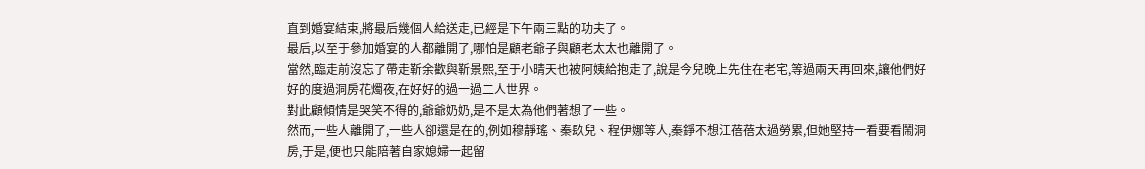直到婚宴結束,將最后幾個人給送走,已經是下午兩三點的功夫了。
最后,以至于參加婚宴的人都離開了,哪怕是顧老爺子與顧老太太也離開了。
當然,臨走前沒忘了帶走靳余歡與靳景熙,至于小晴天也被阿姨給抱走了,說是今兒晚上先住在老宅,等過兩天再回來,讓他們好好的度過洞房花燭夜,在好好的過一過二人世界。
對此顧傾情是哭笑不得的,爺爺奶奶,是不是太為他們著想了一些。
然而,一些人離開了,一些人卻還是在的,例如穆靜瑤、秦镹兒、程伊娜等人,秦錚不想江蓓蓓太過勞累,但她堅持一看要看鬧洞房,于是,便也只能陪著自家媳婦一起留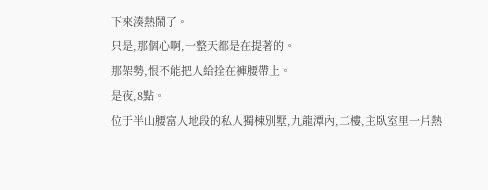下來湊熱鬧了。
只是,那個心啊,一整天都是在提著的。
那架勢,恨不能把人給拴在褲腰帶上。
是夜,8點。
位于半山腰富人地段的私人獨棟別墅,九龍潭內,二樓,主臥室里一片熱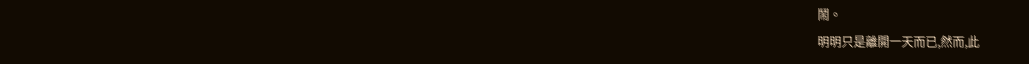鬧。
明明只是離開一天而已,然而,此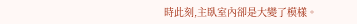時此刻,主臥室內卻是大變了模樣。